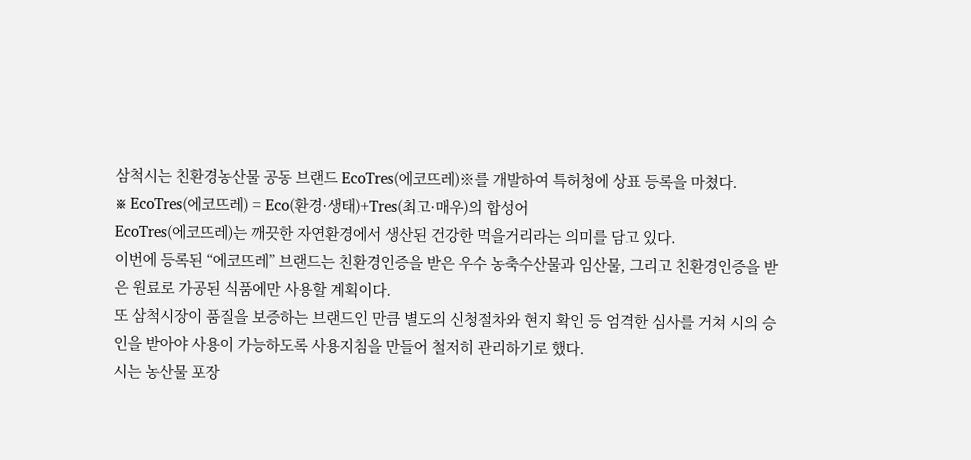삼척시는 친환경농산물 공동 브랜드 EcoTres(에코뜨레)※를 개발하여 특허청에 상표 등록을 마쳤다.
※ EcoTres(에코뜨레) = Eco(환경·생태)+Tres(최고·매우)의 합성어
EcoTres(에코뜨레)는 깨끗한 자연환경에서 생산된 건강한 먹을거리라는 의미를 담고 있다.
이번에 등록된 “에코뜨레” 브랜드는 친환경인증을 받은 우수 농축수산물과 임산물, 그리고 친환경인증을 받은 원료로 가공된 식품에만 사용할 계획이다.
또 삼척시장이 품질을 보증하는 브랜드인 만큼 별도의 신청절차와 현지 확인 등 엄격한 심사를 거쳐 시의 승인을 받아야 사용이 가능하도록 사용지침을 만들어 철저히 관리하기로 했다.
시는 농산물 포장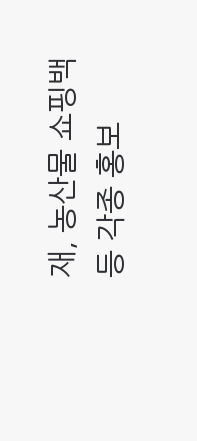재, 농산물 쇼핑백 등 각종 홍보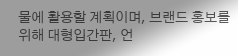물에 활용할 계획이며, 브랜드 홍보를 위해 대형입간판, 언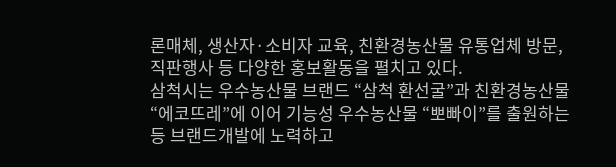론매체, 생산자·소비자 교육, 친환경농산물 유통업체 방문, 직판행사 등 다양한 홍보활동을 펼치고 있다.
삼척시는 우수농산물 브랜드 “삼척 환선굴”과 친환경농산물 “에코뜨레”에 이어 기능성 우수농산물 “뽀빠이”를 출원하는 등 브랜드개발에 노력하고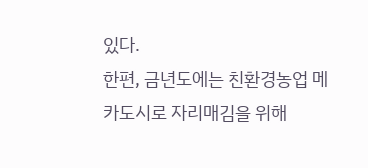있다.
한편, 금년도에는 친환경농업 메카도시로 자리매김을 위해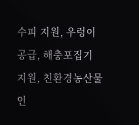수피 지원, 우렁이 공급, 해충포집기 지원, 친환경농산물 인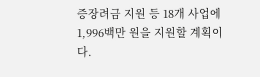증장려금 지원 등 18개 사업에 1,996백만 원을 지원할 계획이다.